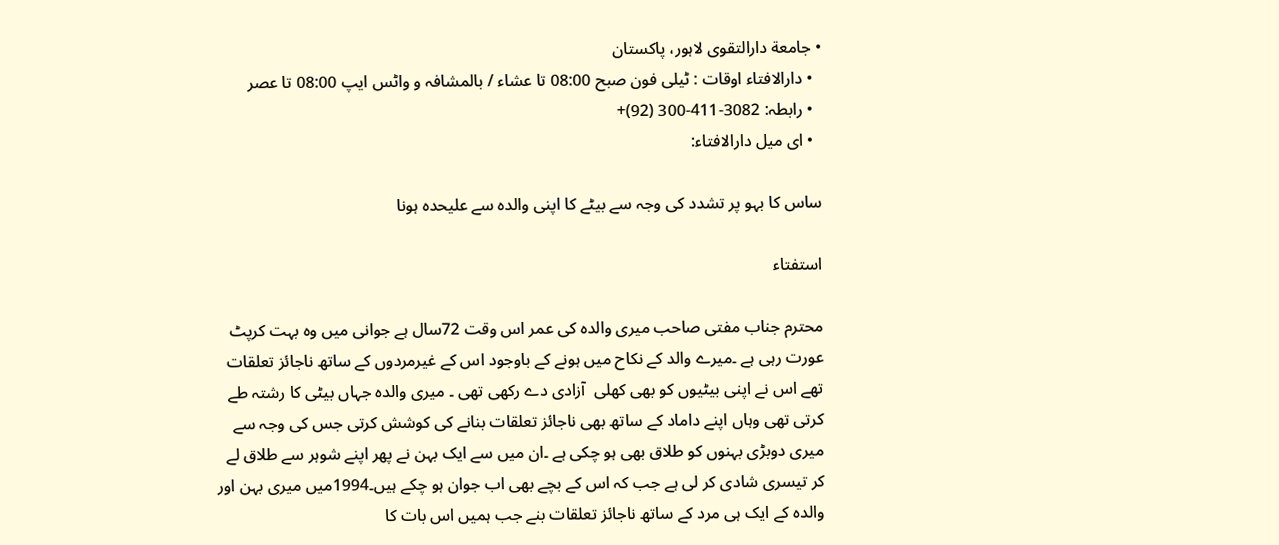• جامعة دارالتقوی لاہور، پاکستان
  • دارالافتاء اوقات : ٹیلی فون صبح 08:00 تا عشاء / بالمشافہ و واٹس ایپ 08:00 تا عصر
  • رابطہ: 3082-411-300 (92)+
  • ای میل دارالافتاء:

ساس کا بہو پر تشدد کی وجہ سے بیٹے کا اپنی والدہ سے علیحدہ ہونا

استفتاء

محترم جناب مفتی صاحب میری والدہ کی عمر اس وقت 72سال ہے جوانی میں وہ بہت کرپٹ عورت رہی ہے ۔میرے والد کے نکاح میں ہونے کے باوجود اس کے غیرمردوں کے ساتھ ناجائز تعلقات تھے اس نے اپنی بیٹیوں کو بھی کھلی  آزادی دے رکھی تھی ۔ میری والدہ جہاں بیٹی کا رشتہ طے کرتی تھی وہاں اپنے داماد کے ساتھ بھی ناجائز تعلقات بنانے کی کوشش کرتی جس کی وجہ سے میری دوبڑی بہنوں کو طلاق بھی ہو چکی ہے ۔ان میں سے ایک بہن نے پھر اپنے شوہر سے طلاق لے کر تیسری شادی کر لی ہے جب کہ اس کے بچے بھی اب جوان ہو چکے ہیں۔1994میں میری بہن اور والدہ کے ایک ہی مرد کے ساتھ ناجائز تعلقات بنے جب ہمیں اس بات کا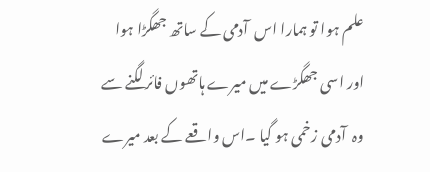علم ہوا تو ہمارا اس  آدمی کے ساتھ جھگڑا ہوا اور اسی جھگڑے میں میرے ہاتھوں فائر لگنے سے وہ  آدمی زخمی ہو گیا ۔اس واقعے کے بعد میرے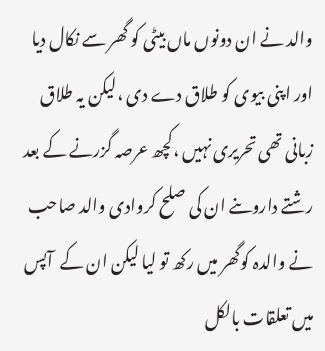والد نے ان دونوں ماں بیٹی کو گھر سے نکال دیا اور اپنی بیوی کو طلاق دے دی ،لیکن یہ طلاق زبانی تھی تحریری نہیں ،کچھ عرصہ گزرنے کے بعد رشتے داروںنے ان کی صلح کروادی والد صاحب نے والدہ کوگھر میں رکھ تو لیا لیکن ان کے  آپس میں تعلقات بالکل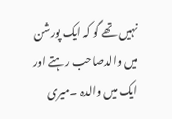نہیں تھے گو کہ ایک پورشن میں والدصاحب رہتے اور ایک میں والدہ ۔میری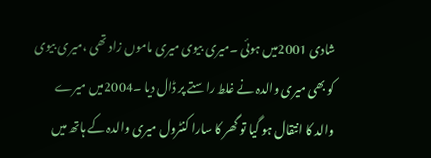شادی 2001میں ہوئی ۔میری بیوی میری ماموں زاد تھی ،میری بیوی کو بھی میری والدہ نے غلط راستے پر ڈال دیا ۔2004میں میرے والد کا انتقال ہو گیا تو گھر کا سارا کنٹرول میری والدہ کے ہاتھ میں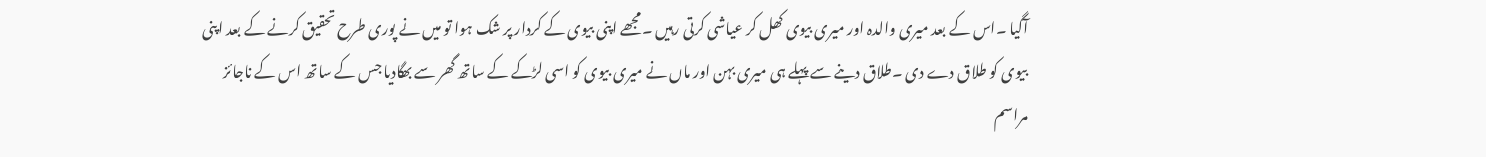آگیا ۔اس کے بعد میری والدہ اور میری بیوی کھل کر عیاشی کرتی رہیں ۔مجھے اپنی بیوی کے کردار پر شک ہوا تو میں نے پوری طرح تحقیق کرنے کے بعد اپنی بیوی کو طلاق دے دی ۔طلاق دینے سے پہلے ہی میری بہن اور ماں نے میری بیوی کو اسی لڑکے کے ساتھ گھر سے بھگادیا جس کے ساتھ اس کے ناجائز مراسم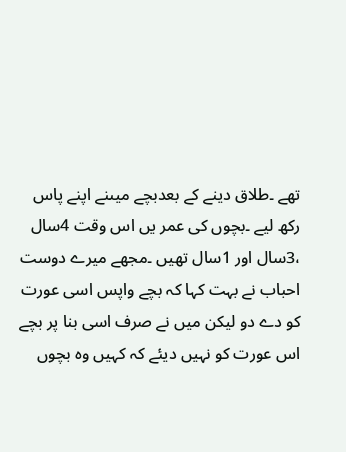تھے ۔طلاق دینے کے بعدبچے میںنے اپنے پاس رکھ لیے ۔بچوں کی عمر یں اس وقت 4سال ،3سال اور 1سال تھیں ۔مجھے میرے دوست احباب نے بہت کہا کہ بچے واپس اسی عورت کو دے دو لیکن میں نے صرف اسی بنا پر بچے اس عورت کو نہیں دیئے کہ کہیں وہ بچوں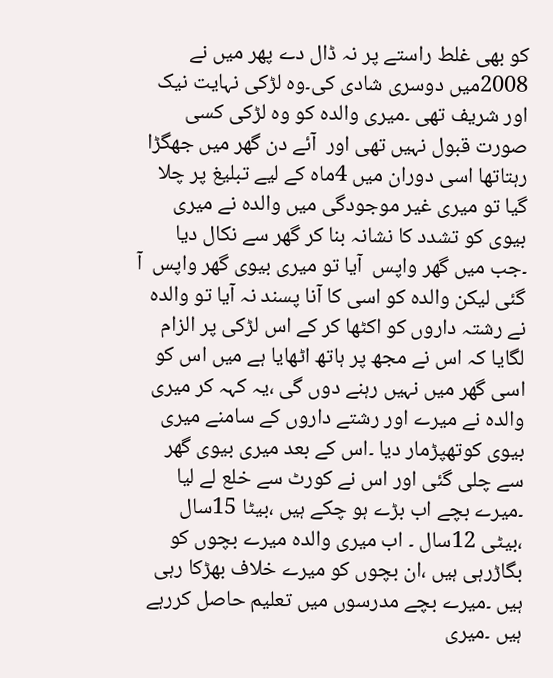کو بھی غلط راستے پر نہ ڈال دے پھر میں نے 2008میں دوسری شادی کی۔وہ لڑکی نہایت نیک اور شریف تھی ۔میری والدہ کو وہ لڑکی کسی صورت قبول نہیں تھی اور  آئے دن گھر میں جھگڑا رہتاتھا اسی دوران میں 4ماہ کے لیے تبلیغ پر چلا گیا تو میری غیر موجودگی میں والدہ نے میری بیوی کو تشدد کا نشانہ بنا کر گھر سے نکال دیا ۔جب میں گھر واپس  آیا تو میری بیوی گھر واپس  آ گئی لیکن والدہ کو اسی کا آنا پسند نہ آیا تو والدہ نے رشتہ داروں کو اکٹھا کر کے اس لڑکی پر الزام لگایا کہ اس نے مجھ پر ہاتھ اٹھایا ہے میں اس کو اسی گھر میں نہیں رہنے دوں گی ،یہ کہہ کر میری والدہ نے میرے اور رشتے داروں کے سامنے میری بیوی کوتھپڑمار دیا ۔اس کے بعد میری بیوی گھر سے چلی گئی اور اس نے کورٹ سے خلع لے لیا ۔میرے بچے اب بڑے ہو چکے ہیں ،بیٹا 15سال ،بیٹی 12سال ۔ اب میری والدہ میرے بچوں کو بگاڑرہی ہیں ،ان بچوں کو میرے خلاف بھڑکا رہی ہیں ۔میرے بچے مدرسوں میں تعلیم حاصل کررہے ہیں ۔میری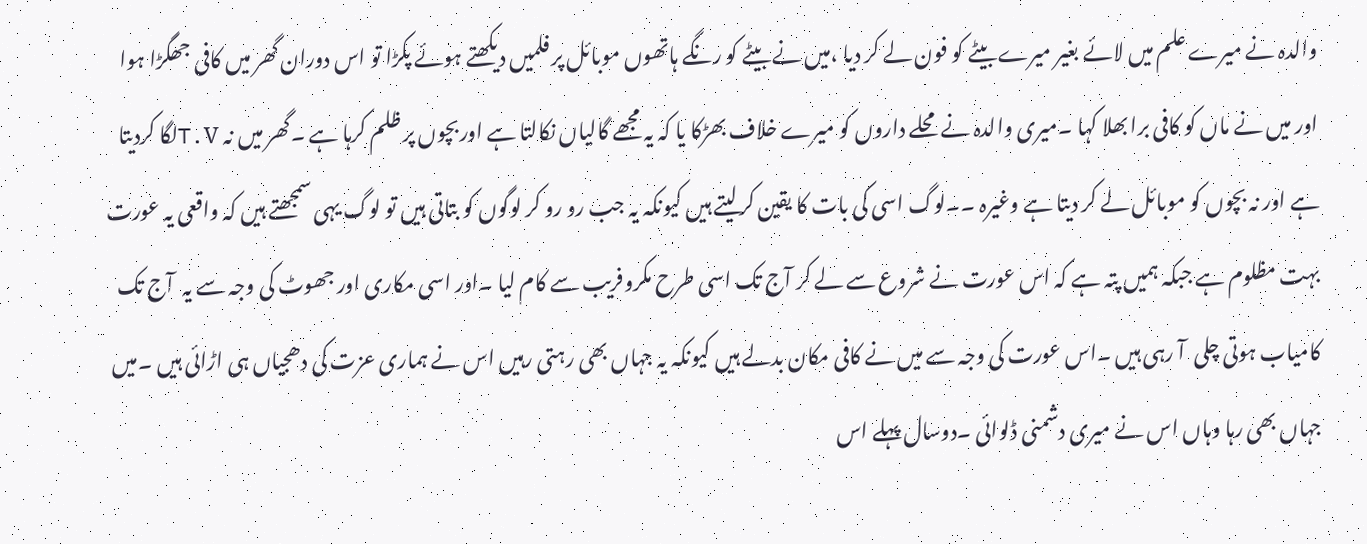والدہ نے میرے علم میں لائے بغیر میرے بیٹے کو فون لے کر دیا ،میں نے بیٹے کو رنگے ہاتھوں موبائل پر فلمیں دیکھتے ہوئے پکڑا تو اس دوران گھر میں کافی جھگڑا ہوا اور میں نے ماں کو کافی برا بھلا کہا ۔میری والدہ نے محلے داروں کو میرے خلاف بھڑکا یا کہ یہ مجھے گالیاں نکالتا ہے اوربچوں پر ظلم کرہا ہے ۔گھر میں نہ T.Vلگا کردیتا ہے اور نہ بچوں کو موبائل لے کر دیتا ہے وغیرہ ۔۔لوگ اسی کی بات کا یقین کرلیتے ہیں کیونکہ یہ جب رو رو کر لوگوں کو بتاتی ہیں تو لوگ یہی سمجھتے ہیں کہ واقعی یہ عورت بہت مظلوم ہے جبکہ ہمیں پتہ ہے کہ اس عورت نے شروع سے لے کر آج تک اسی طرح مکروفریب سے کام لیا ۔اور اسی مکاری اور جھوٹ کی وجہ سے یہ  آج تک کامیاب ہوتی چلی  آ رہی ہیں ۔اس عورت کی وجہ سے میں نے کافی مکان بدلے ہیں کیونکہ یہ جہاں بھی رہتی رہیں اس نے ہماری عزت کی دھجیاں ہی اڑائی ہیں ۔میں جہاں بھی رہا وہاں اس نے میری دشمنی ڈلوائی ۔دوسال پہلے اس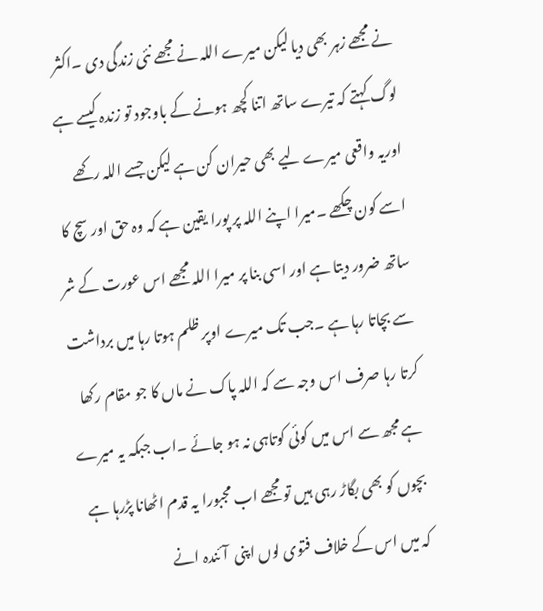نے مجھے زہر بھی دیا لیکن میرے اللہ نے مجھے نئی زندگی دی ۔اکثر لوگ کہتے کہ تیرے ساتھ اتنا کچھ ہونے کے باوجود تو زندہ کیسے ہے اوریہ واقعی میرے لیے بھی حیران کن ہے لیکن جسے اللہ رکھے اسے کون چکھے ۔میرا اپنے اللہ پر پورا یقین ہے کہ وہ حق اور سچ کا ساتھ ضرور دیتا ہے اور اسی بنا پر میرا اللہ مجھے اس عورت کے شر سے بچاتا رہا ہے ۔جب تک میرے اوپر ظلم ہوتا رہا میں برداشت کرتا رہا صرف اس وجہ سے کہ اللہ پاک نے ماں کا جو مقام رکھا ہے مجھ سے اس میں کوئی کوتاہی نہ ہو جائے ۔اب جبکہ یہ میرے بچوں کو بھی بگاڑ رہی ہیں تو مجھے اب مجبورا یہ قدم اٹھانا پڑرہا ہے کہ میں اس کے خلاف فتوی لوں اپنی  آئندہ انے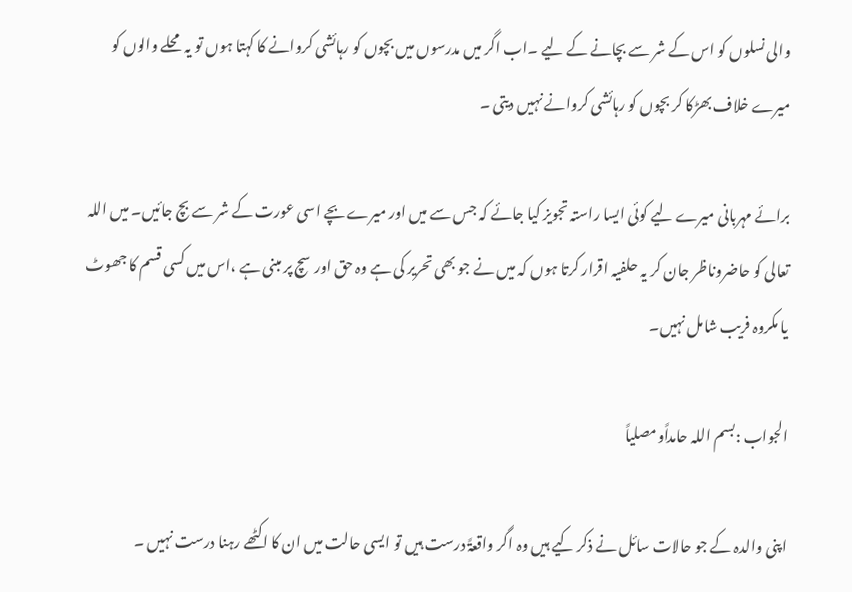والی نسلوں کو اس کے شر سے بچانے کے لیے ۔اب اگر میں مدرسوں میں بچوں کو رہائشی کروانے کا کہتا ہوں تو یہ محلے والوں کو میرے خلاف بھڑکا کر بچوں کو رہائشی کروانے نہیں دیتی ۔

برائے مہربانی میرے لیے کوئی ایسا راستہ تجویز کیا جائے کہ جس سے میں اور میرے بچے اسی عورت کے شر سے بچ جائیں۔ میں اللہ تعالی کو حاضروناظر جان کر یہ حلفیہ اقرار کرتا ہوں کہ میں نے جو بھی تحریر کی ہے وہ حق اورسچ پر مبنی ہے ،اس میں کسی قسم کا جھوٹ یا مکروہ فریب شامل نہیں۔

الجواب :بسم اللہ حامداًومصلیاً

اپنی والدہ کے جو حالات سائل نے ذکر کیے ہیں وہ اگر واقعۃً درست ہیں تو ایسی حالت میں ان کا اکٹھے رہنا درست نہیں ۔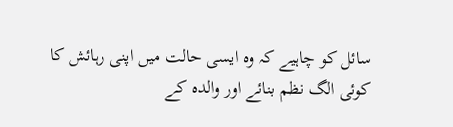سائل کو چاہیے کہ وہ ایسی حالت میں اپنی رہائش کا کوئی الگ نظم بنائے اور والدہ کے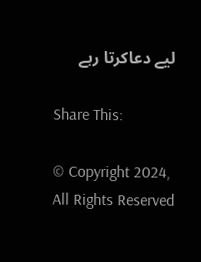لیے دعاکرتا رہے

Share This:

© Copyright 2024, All Rights Reserved